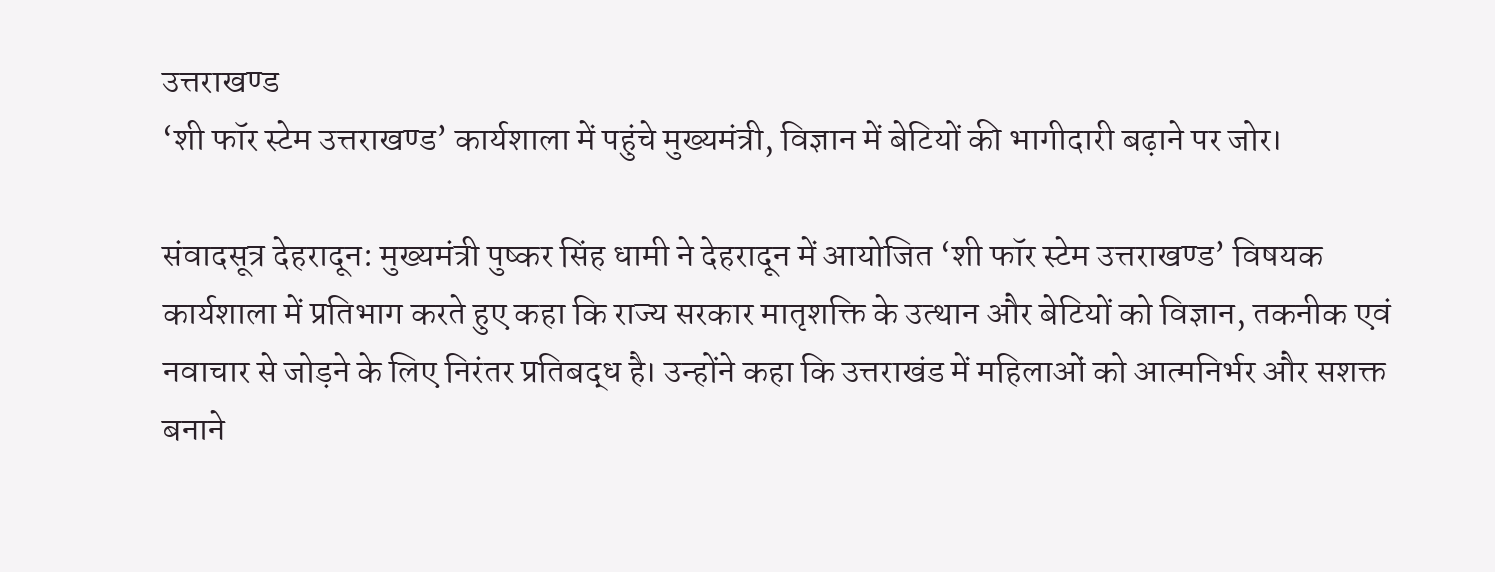उत्तराखण्ड
‘शी फॉर स्टेम उत्तराखण्ड’ कार्यशाला में पहुंचे मुख्यमंत्री, विज्ञान में बेटियों की भागीदारी बढ़ाने पर जोर।

संवादसूत्र देहरादून: मुख्यमंत्री पुष्कर सिंह धामी ने देहरादून में आयोजित ‘शी फॉर स्टेम उत्तराखण्ड’ विषयक कार्यशाला में प्रतिभाग करते हुए कहा कि राज्य सरकार मातृशक्ति के उत्थान और बेटियों को विज्ञान, तकनीक एवं नवाचार से जोड़ने के लिए निरंतर प्रतिबद्ध है। उन्होंने कहा कि उत्तराखंड में महिलाओं को आत्मनिर्भर और सशक्त बनाने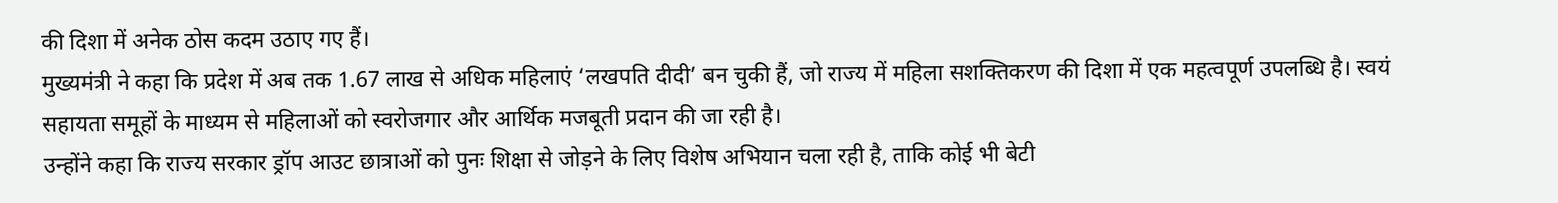की दिशा में अनेक ठोस कदम उठाए गए हैं।
मुख्यमंत्री ने कहा कि प्रदेश में अब तक 1.67 लाख से अधिक महिलाएं ‘लखपति दीदी’ बन चुकी हैं, जो राज्य में महिला सशक्तिकरण की दिशा में एक महत्वपूर्ण उपलब्धि है। स्वयं सहायता समूहों के माध्यम से महिलाओं को स्वरोजगार और आर्थिक मजबूती प्रदान की जा रही है।
उन्होंने कहा कि राज्य सरकार ड्रॉप आउट छात्राओं को पुनः शिक्षा से जोड़ने के लिए विशेष अभियान चला रही है, ताकि कोई भी बेटी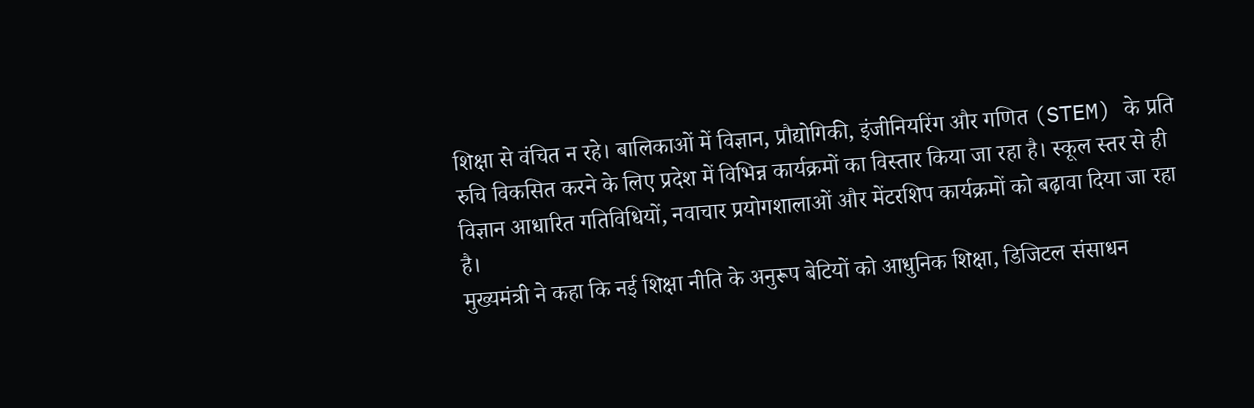शिक्षा से वंचित न रहे। बालिकाओं में विज्ञान, प्रौद्योगिकी, इंजीनियरिंग और गणित (STEM) के प्रति रुचि विकसित करने के लिए प्रदेश में विभिन्न कार्यक्रमों का विस्तार किया जा रहा है। स्कूल स्तर से ही विज्ञान आधारित गतिविधियों, नवाचार प्रयोगशालाओं और मेंटरशिप कार्यक्रमों को बढ़ावा दिया जा रहा है।
मुख्यमंत्री ने कहा कि नई शिक्षा नीति के अनुरूप बेटियों को आधुनिक शिक्षा, डिजिटल संसाधन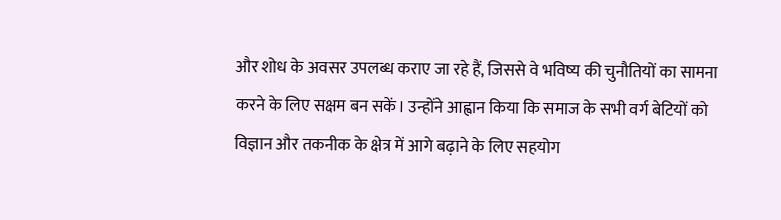और शोध के अवसर उपलब्ध कराए जा रहे हैं, जिससे वे भविष्य की चुनौतियों का सामना करने के लिए सक्षम बन सकें। उन्होंने आह्वान किया कि समाज के सभी वर्ग बेटियों को विज्ञान और तकनीक के क्षेत्र में आगे बढ़ाने के लिए सहयोग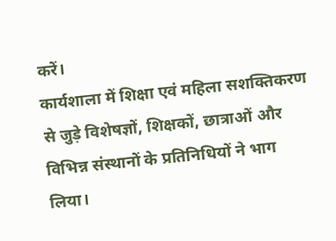करें।
कार्यशाला में शिक्षा एवं महिला सशक्तिकरण से जुड़े विशेषज्ञों, शिक्षकों, छात्राओं और विभिन्न संस्थानों के प्रतिनिधियों ने भाग लिया।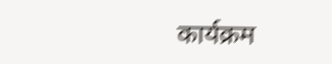कार्यक्रम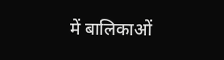में बालिकाओं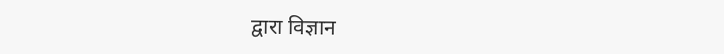द्वारा विज्ञान